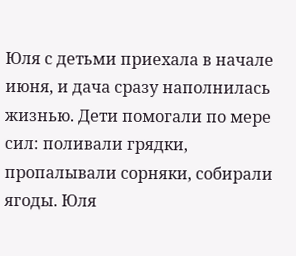Юля с детьми приехала в начале июня, и дача сразу наполнилась жизнью. Дети помогали по мере сил: поливали грядки, пропалывали сорняки, собирали ягоды. Юля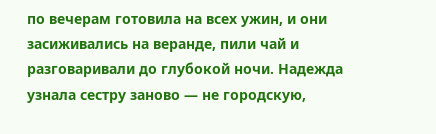по вечерам готовила на всех ужин, и они засиживались на веранде, пили чай и разговаривали до глубокой ночи. Надежда узнала сестру заново — не городскую,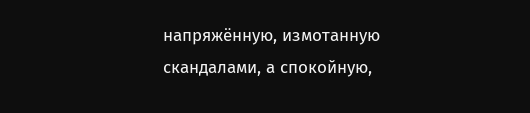напряжённую, измотанную скандалами, а спокойную,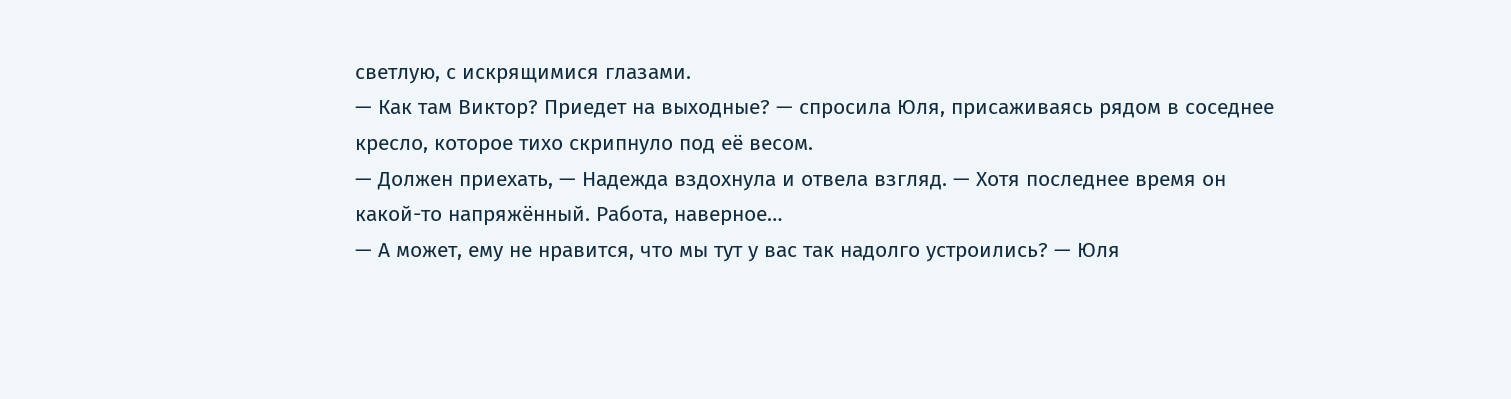светлую, с искрящимися глазами.
— Как там Виктор? Приедет на выходные? — спросила Юля, присаживаясь рядом в соседнее кресло, которое тихо скрипнуло под её весом.
— Должен приехать, — Надежда вздохнула и отвела взгляд. — Хотя последнее время он какой-то напряжённый. Работа, наверное…
— А может, ему не нравится, что мы тут у вас так надолго устроились? — Юля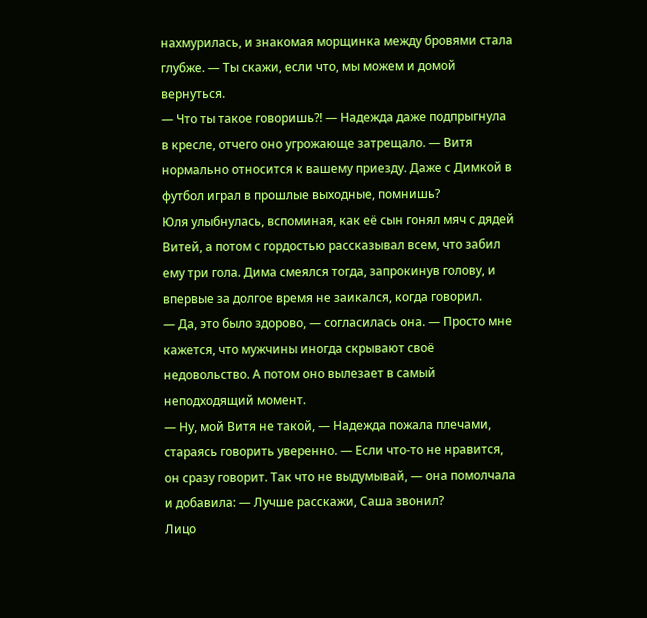нахмурилась, и знакомая морщинка между бровями стала глубже. — Ты скажи, если что, мы можем и домой вернуться.
— Что ты такое говоришь?! — Надежда даже подпрыгнула в кресле, отчего оно угрожающе затрещало. — Витя нормально относится к вашему приезду. Даже с Димкой в футбол играл в прошлые выходные, помнишь?
Юля улыбнулась, вспоминая, как её сын гонял мяч с дядей Витей, а потом с гордостью рассказывал всем, что забил ему три гола. Дима смеялся тогда, запрокинув голову, и впервые за долгое время не заикался, когда говорил.
— Да, это было здорово, — согласилась она. — Просто мне кажется, что мужчины иногда скрывают своё недовольство. А потом оно вылезает в самый неподходящий момент.
— Ну, мой Витя не такой, — Надежда пожала плечами, стараясь говорить уверенно. — Если что-то не нравится, он сразу говорит. Так что не выдумывай, — она помолчала и добавила: — Лучше расскажи, Саша звонил?
Лицо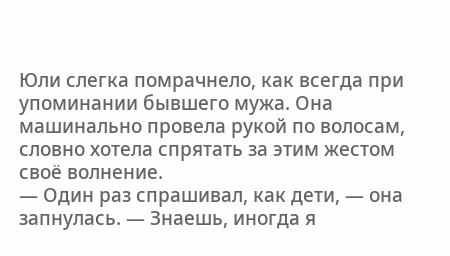Юли слегка помрачнело, как всегда при упоминании бывшего мужа. Она машинально провела рукой по волосам, словно хотела спрятать за этим жестом своё волнение.
— Один раз спрашивал, как дети, — она запнулась. — Знаешь, иногда я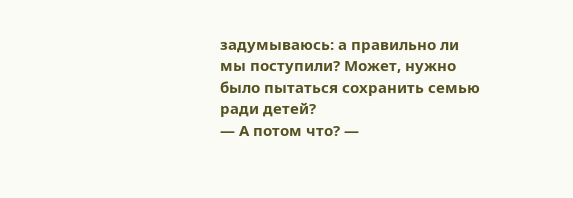задумываюсь: а правильно ли мы поступили? Может, нужно было пытаться сохранить семью ради детей?
— А потом что? —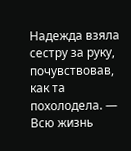Надежда взяла сестру за руку, почувствовав, как та похолодела. — Всю жизнь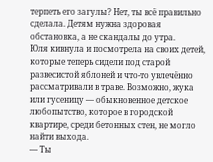терпеть его загулы? Нет, ты всё правильно сделала. Детям нужна здоровая обстановка, а не скандалы до утра.
Юля кивнула и посмотрела на своих детей, которые теперь сидели под старой развесистой яблоней и что-то увлечённо рассматривали в траве. Возможно, жука или гусеницу — обыкновенное детское любопытство, которое в городской квартире, среди бетонных стен, не могло найти выхода.
— Ты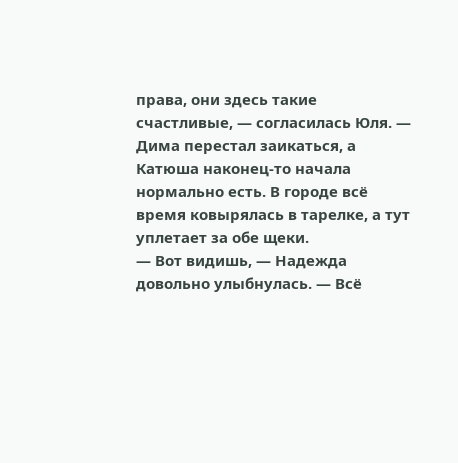права, они здесь такие счастливые, — согласилась Юля. — Дима перестал заикаться, а Катюша наконец-то начала нормально есть. В городе всё время ковырялась в тарелке, а тут уплетает за обе щеки.
— Вот видишь, — Надежда довольно улыбнулась. — Всё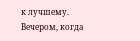к лучшему.
Вечером, когда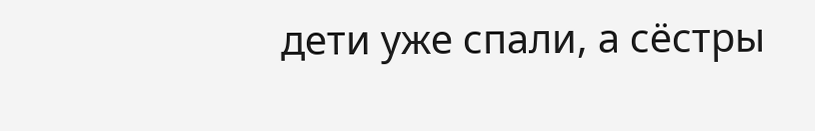дети уже спали, а сёстры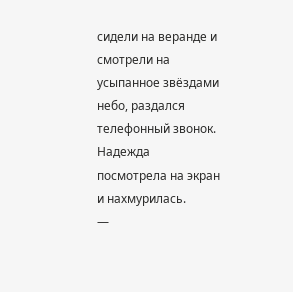сидели на веранде и смотрели на усыпанное звёздами небо, раздался телефонный звонок. Надежда посмотрела на экран и нахмурилась.
—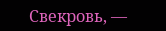Свекровь, —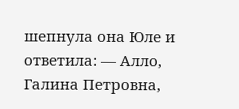шепнула она Юле и ответила: — Алло, Галина Петровна,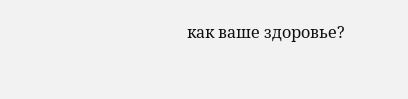как ваше здоровье?